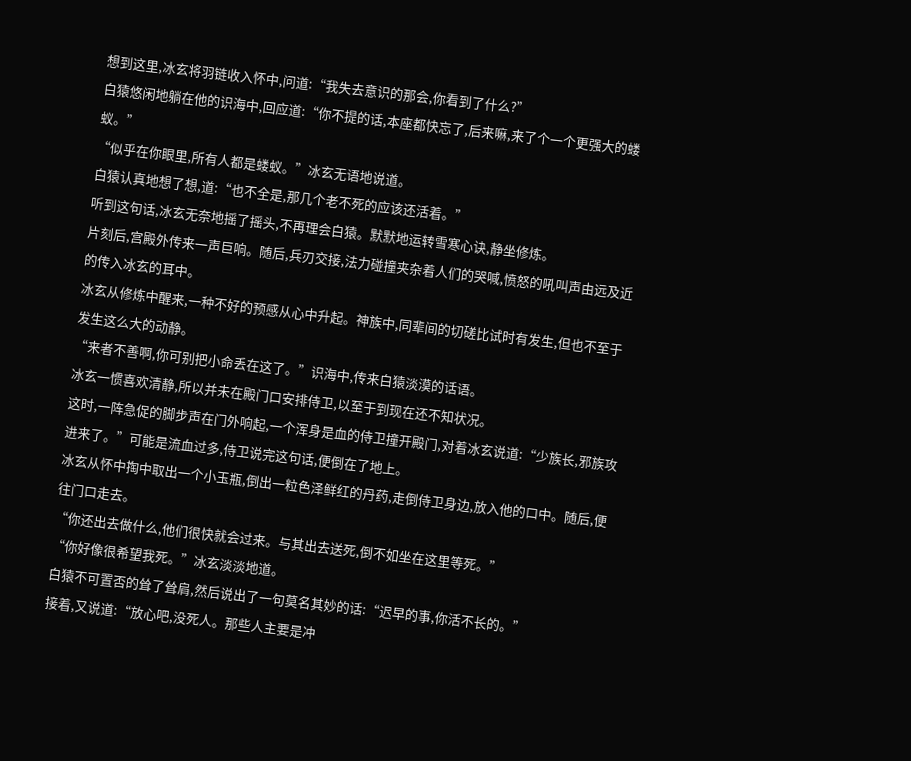想到这里,冰玄将羽链收入怀中,问道:“我失去意识的那会,你看到了什么?”
白猿悠闲地躺在他的识海中,回应道:“你不提的话,本座都快忘了,后来嘛,来了个一个更强大的蝼蚁。”
“似乎在你眼里,所有人都是蝼蚁。”冰玄无语地说道。
白猿认真地想了想,道:“也不全是,那几个老不死的应该还活着。”
听到这句话,冰玄无奈地摇了摇头,不再理会白猿。默默地运转雪寒心诀,静坐修炼。
片刻后,宫殿外传来一声巨响。随后,兵刃交接,法力碰撞夹杂着人们的哭喊,愤怒的吼叫声由远及近的传入冰玄的耳中。
冰玄从修炼中醒来,一种不好的预感从心中升起。神族中,同辈间的切磋比试时有发生,但也不至于发生这么大的动静。
“来者不善啊,你可别把小命丢在这了。”识海中,传来白猿淡漠的话语。
冰玄一惯喜欢清静,所以并未在殿门口安排侍卫,以至于到现在还不知状况。
这时,一阵急促的脚步声在门外响起,一个浑身是血的侍卫撞开殿门,对着冰玄说道:“少族长,邪族攻进来了。”可能是流血过多,侍卫说完这句话,便倒在了地上。
冰玄从怀中掏中取出一个小玉瓶,倒出一粒色泽鲜红的丹药,走倒侍卫身边,放入他的口中。随后,便往门口走去。
“你还出去做什么,他们很快就会过来。与其出去送死,倒不如坐在这里等死。”
“你好像很希望我死。”冰玄淡淡地道。
白猿不可置否的耸了耸肩,然后说出了一句莫名其妙的话:“迟早的事,你活不长的。”
接着,又说道:“放心吧,没死人。那些人主要是冲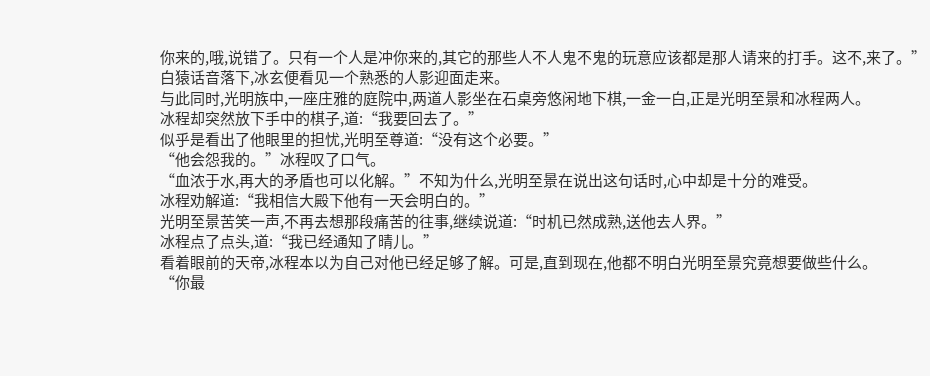你来的,哦,说错了。只有一个人是冲你来的,其它的那些人不人鬼不鬼的玩意应该都是那人请来的打手。这不,来了。”
白猿话音落下,冰玄便看见一个熟悉的人影迎面走来。
与此同时,光明族中,一座庄雅的庭院中,两道人影坐在石桌旁悠闲地下棋,一金一白,正是光明至景和冰程两人。
冰程却突然放下手中的棋子,道:“我要回去了。”
似乎是看出了他眼里的担忧,光明至尊道:“没有这个必要。”
“他会怨我的。”冰程叹了口气。
“血浓于水,再大的矛盾也可以化解。”不知为什么,光明至景在说出这句话时,心中却是十分的难受。
冰程劝解道:“我相信大殿下他有一天会明白的。”
光明至景苦笑一声,不再去想那段痛苦的往事,继续说道:“时机已然成熟,送他去人界。”
冰程点了点头,道:“我已经通知了晴儿。”
看着眼前的天帝,冰程本以为自己对他已经足够了解。可是,直到现在,他都不明白光明至景究竟想要做些什么。
“你最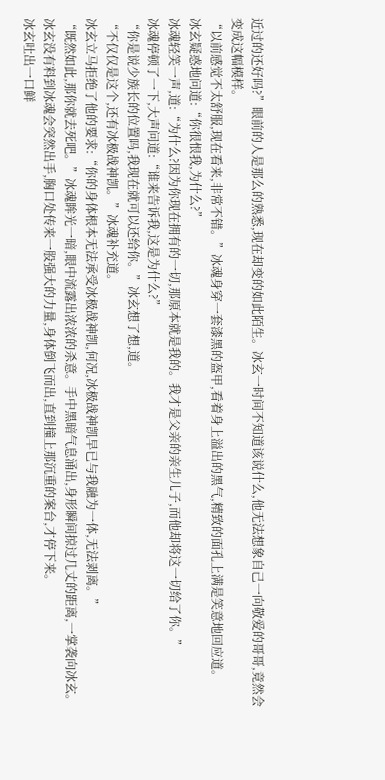近过的还好吗?”眼前的人是那么的熟悉,现在却变的如此陌生。冰玄一时间不知道该说什么,他无法想象自己一向敬爱的哥哥,竟然会变成这幅模样。
“以前感觉不太舒服,现在看来,非常不错。”冰魂身穿一套漆黑的盔甲,看着身上溢出的黑气,精致的面孔上满是笑意地回应道。
冰玄疑惑地问道:“你很恨我,为什么?”
冰魂轻笑一声,道:“为什么?因为你现在拥有的一切,那原本就是我的。我才是父亲的亲生儿子,而他却将这一切给了你。”
冰魂停顿了一下,大声问道:“谁来告诉我,这是为什么?”
“你是说少族长的位置吗,我现在就可以还给你。”冰玄想了想,道。
“不仅仅是这个,还有冰极战神凯。”冰魂补充道。
冰玄立马拒绝了他的要求:“你的身体根本无法承受冰极战神凯,何况,冰极战神凯早已与我融为一体,无法剥离。”
“既然如此,那你就去死吧。”冰魂眸光一暗,眼中流露出浓浓的杀意。手中黑暗气息涌出,身形瞬间掠过几丈的距离,一掌袭向冰玄。
冰玄没有料到冰魂会突然出手,胸口处传来一股强大的力量,身体倒飞而出,直到撞上那沉重的案台,才停下来。
冰玄吐出一口鲜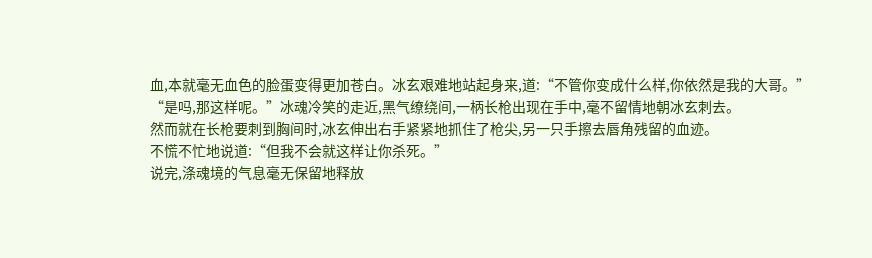血,本就毫无血色的脸蛋变得更加苍白。冰玄艰难地站起身来,道:“不管你变成什么样,你依然是我的大哥。”
“是吗,那这样呢。”冰魂冷笑的走近,黑气缭绕间,一柄长枪出现在手中,毫不留情地朝冰玄刺去。
然而就在长枪要刺到胸间时,冰玄伸出右手紧紧地抓住了枪尖,另一只手擦去唇角残留的血迹。
不慌不忙地说道:“但我不会就这样让你杀死。”
说完,涤魂境的气息毫无保留地释放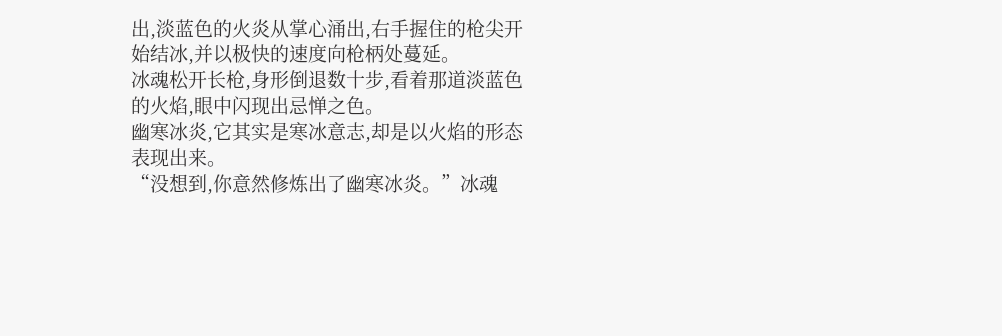出,淡蓝色的火炎从掌心涌出,右手握住的枪尖开始结冰,并以极快的速度向枪柄处蔓延。
冰魂松开长枪,身形倒退数十步,看着那道淡蓝色的火焰,眼中闪现出忌惮之色。
幽寒冰炎,它其实是寒冰意志,却是以火焰的形态表现出来。
“没想到,你意然修炼出了幽寒冰炎。”冰魂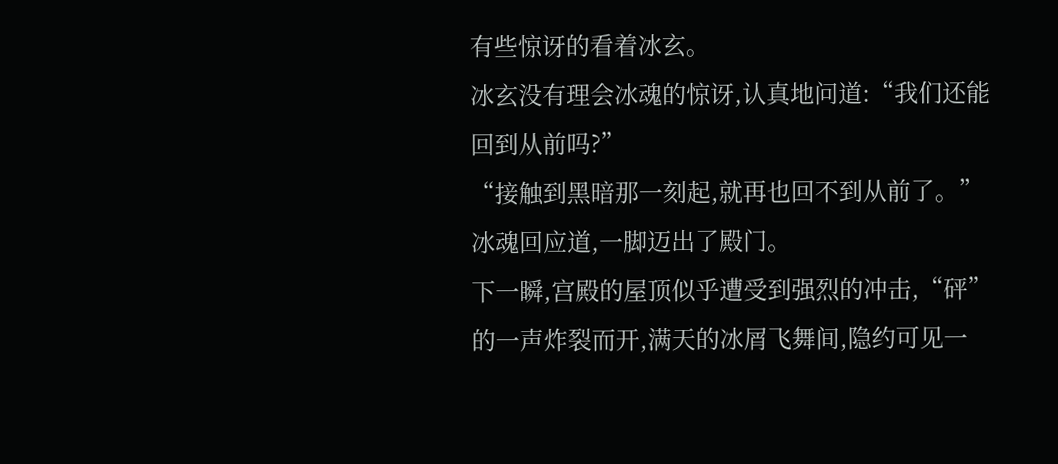有些惊讶的看着冰玄。
冰玄没有理会冰魂的惊讶,认真地问道:“我们还能回到从前吗?”
“接触到黑暗那一刻起,就再也回不到从前了。”冰魂回应道,一脚迈出了殿门。
下一瞬,宫殿的屋顶似乎遭受到强烈的冲击,“砰”的一声炸裂而开,满天的冰屑飞舞间,隐约可见一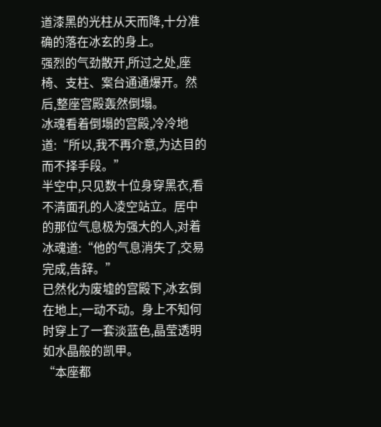道漆黑的光柱从天而降,十分准确的落在冰玄的身上。
强烈的气劲散开,所过之处,座椅、支柱、案台通通爆开。然后,整座宫殿轰然倒塌。
冰魂看着倒塌的宫殿,冷冷地道:“所以,我不再介意,为达目的而不择手段。”
半空中,只见数十位身穿黑衣,看不清面孔的人凌空站立。居中的那位气息极为强大的人,对着冰魂道:“他的气息消失了,交易完成,告辞。”
已然化为废墟的宫殿下,冰玄倒在地上,一动不动。身上不知何时穿上了一套淡蓝色,晶莹透明如水晶般的凯甲。
“本座都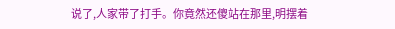说了,人家带了打手。你竟然还傻站在那里,明摆着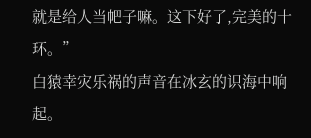就是给人当帊子嘛。这下好了,完美的十环。”
白猿幸灾乐祸的声音在冰玄的识海中响起。